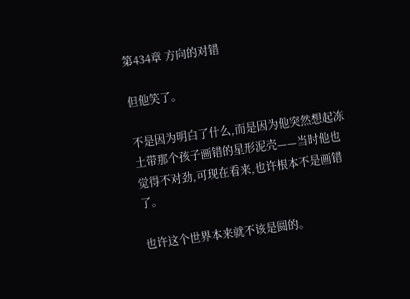第434章 方向的对错

但他笑了。

不是因为明白了什么,而是因为他突然想起冻土带那个孩子画错的星形泥壳——当时他也觉得不对劲,可现在看来,也许根本不是画错了。

也许这个世界本来就不该是圆的。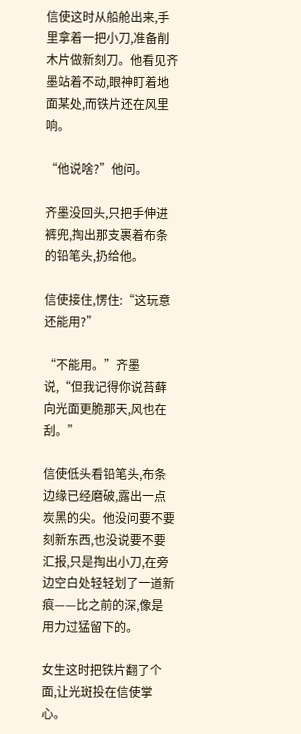信使这时从船舱出来,手里拿着一把小刀,准备削木片做新刻刀。他看见齐墨站着不动,眼神盯着地面某处,而铁片还在风里响。

“他说啥?”他问。

齐墨没回头,只把手伸进裤兜,掏出那支裹着布条的铅笔头,扔给他。

信使接住,愣住:“这玩意还能用?”

“不能用。”齐墨说,“但我记得你说苔藓向光面更脆那天,风也在刮。”

信使低头看铅笔头,布条边缘已经磨破,露出一点炭黑的尖。他没问要不要刻新东西,也没说要不要汇报,只是掏出小刀,在旁边空白处轻轻划了一道新痕——比之前的深,像是用力过猛留下的。

女生这时把铁片翻了个面,让光斑投在信使掌心。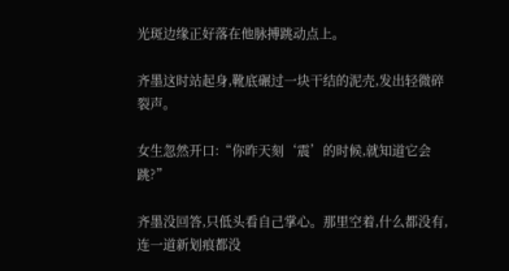光斑边缘正好落在他脉搏跳动点上。

齐墨这时站起身,靴底碾过一块干结的泥壳,发出轻微碎裂声。

女生忽然开口:“你昨天刻‘震’的时候,就知道它会跳?”

齐墨没回答,只低头看自己掌心。那里空着,什么都没有,连一道新划痕都没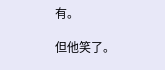有。

但他笑了。